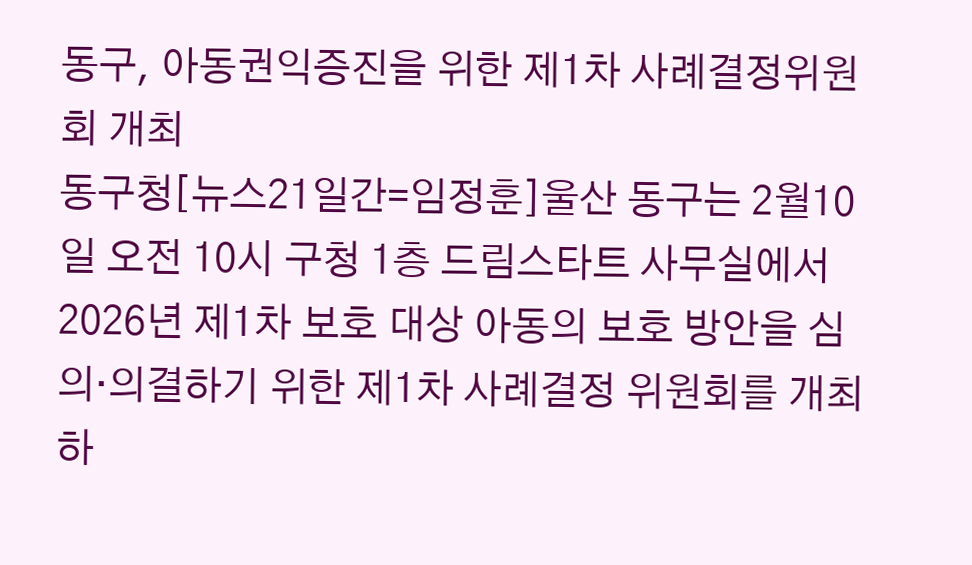동구, 아동권익증진을 위한 제1차 사례결정위원회 개최
동구청[뉴스21일간=임정훈]울산 동구는 2월10일 오전 10시 구청 1층 드림스타트 사무실에서 2026년 제1차 보호 대상 아동의 보호 방안을 심의·의결하기 위한 제1차 사례결정 위원회를 개최하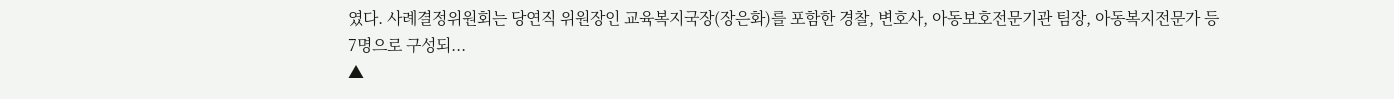였다. 사례결정위원회는 당연직 위원장인 교육복지국장(장은화)를 포함한 경찰, 변호사, 아동보호전문기관 팀장, 아동복지전문가 등 7명으로 구성되...
▲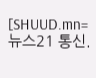[SHUUD.mn=뉴스21 통신.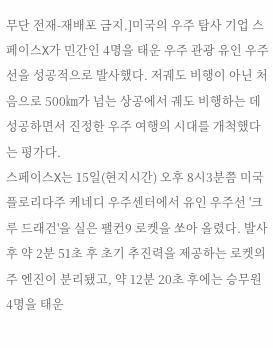무단 전재-재배포 금지.]미국의 우주 탐사 기업 스페이스X가 민간인 4명을 태운 우주 관광 유인 우주선을 성공적으로 발사했다. 저궤도 비행이 아닌 처음으로 500㎞가 넘는 상공에서 궤도 비행하는 데 성공하면서 진정한 우주 여행의 시대를 개척했다는 평가다.
스페이스X는 15일(현지시간) 오후 8시3분쯤 미국 플로리다주 케네디 우주센터에서 유인 우주선 '크루 드래건'을 실은 팰컨9 로켓을 쏘아 올렸다. 발사 후 약 2분 51초 후 초기 추진력을 제공하는 로켓의 주 엔진이 분리됐고, 약 12분 20초 후에는 승무원 4명을 태운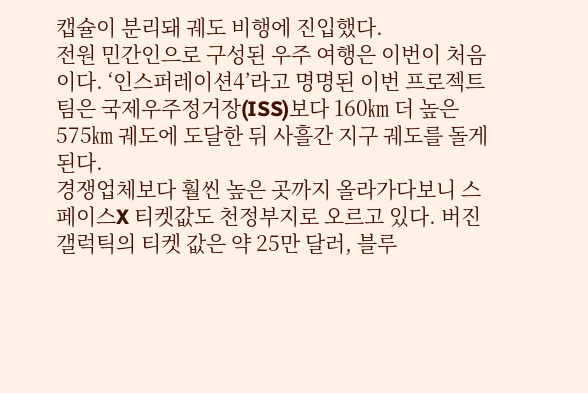캡슐이 분리돼 궤도 비행에 진입했다.
전원 민간인으로 구성된 우주 여행은 이번이 처음이다. ‘인스퍼레이션4’라고 명명된 이번 프로젝트팀은 국제우주정거장(ISS)보다 160㎞ 더 높은 575㎞ 궤도에 도달한 뒤 사흘간 지구 궤도를 돌게 된다.
경쟁업체보다 훨씬 높은 곳까지 올라가다보니 스페이스X 티켓값도 천정부지로 오르고 있다. 버진갤럭틱의 티켓 값은 약 25만 달러, 블루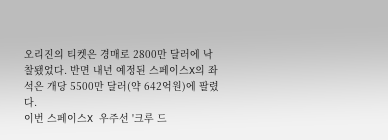오리진의 티켓은 경매로 2800만 달러에 낙찰됐었다. 반면 내년 예정된 스페이스X의 좌석은 개당 5500만 달러(약 642억원)에 팔렸다.
이번 스페이스X 우주선 '크루 드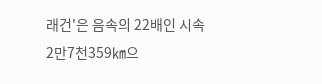래건'은 음속의 22배인 시속 2만7천359㎞으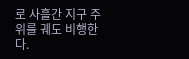로 사흘간 지구 주위를 궤도 비행한다.